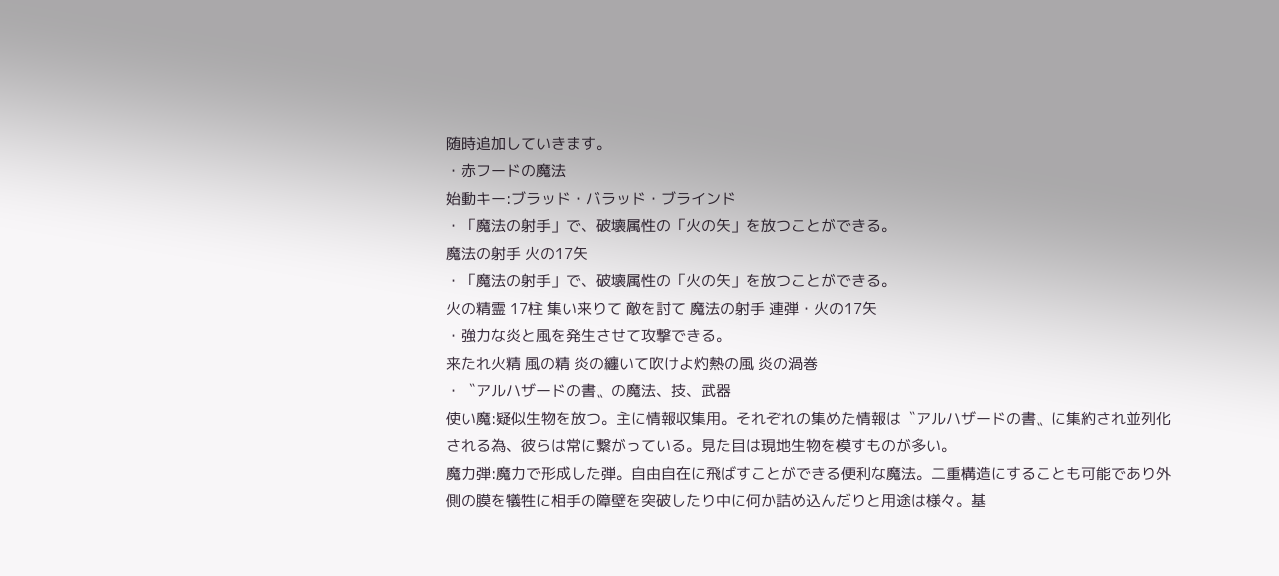随時追加していきます。
・赤フードの魔法
始動キー:ブラッド・バラッド・ブラインド
・「魔法の射手」で、破壊属性の「火の矢」を放つことができる。
魔法の射手 火の17矢
・「魔法の射手」で、破壊属性の「火の矢」を放つことができる。
火の精霊 17柱 集い来りて 敵を討て 魔法の射手 連弾・火の17矢
・強力な炎と風を発生させて攻撃できる。
来たれ火精 風の精 炎の纏いて吹けよ灼熱の風 炎の渦巻
・〝アルハザードの書〟の魔法、技、武器
使い魔:疑似生物を放つ。主に情報収集用。それぞれの集めた情報は〝アルハザードの書〟に集約され並列化される為、彼らは常に繋がっている。見た目は現地生物を模すものが多い。
魔力弾:魔力で形成した弾。自由自在に飛ばすことができる便利な魔法。二重構造にすることも可能であり外側の膜を犠牲に相手の障壁を突破したり中に何か詰め込んだりと用途は様々。基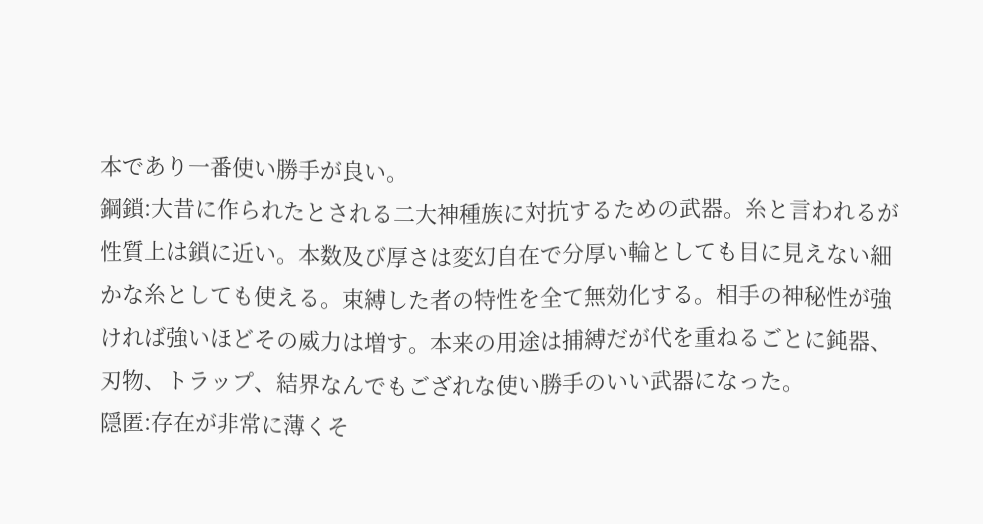本であり一番使い勝手が良い。
鋼鎖:大昔に作られたとされる二大神種族に対抗するための武器。糸と言われるが性質上は鎖に近い。本数及び厚さは変幻自在で分厚い輪としても目に見えない細かな糸としても使える。束縛した者の特性を全て無効化する。相手の神秘性が強ければ強いほどその威力は増す。本来の用途は捕縛だが代を重ねるごとに鈍器、刃物、トラップ、結界なんでもござれな使い勝手のいい武器になった。
隠匿:存在が非常に薄くそ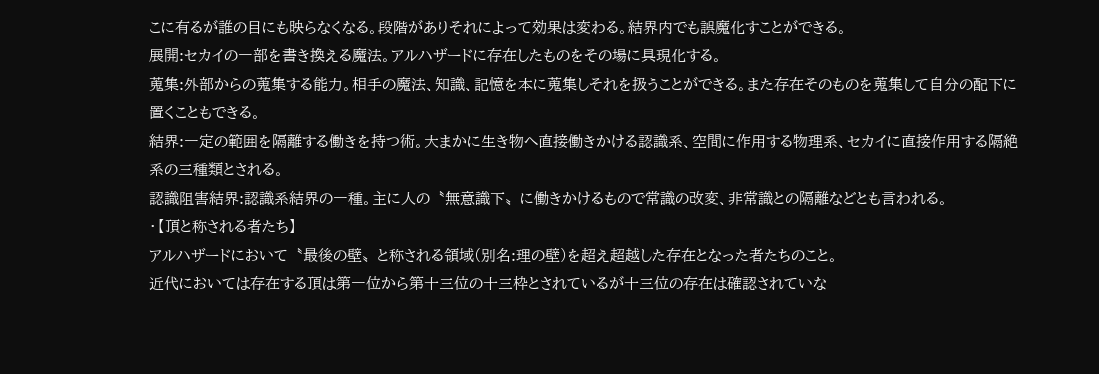こに有るが誰の目にも映らなくなる。段階がありそれによって効果は変わる。結界内でも誤魔化すことができる。
展開:セカイの一部を書き換える魔法。アルハザードに存在したものをその場に具現化する。
蒐集:外部からの蒐集する能力。相手の魔法、知識、記憶を本に蒐集しそれを扱うことができる。また存在そのものを蒐集して自分の配下に置くこともできる。
結界:一定の範囲を隔離する働きを持つ術。大まかに生き物へ直接働きかける認識系、空間に作用する物理系、セカイに直接作用する隔絶系の三種類とされる。
認識阻害結界:認識系結界の一種。主に人の〝無意識下〟に働きかけるもので常識の改変、非常識との隔離などとも言われる。
・【頂と称される者たち】
アルハザードにおいて〝最後の壁〟と称される領域(別名:理の壁)を超え超越した存在となった者たちのこと。
近代においては存在する頂は第一位から第十三位の十三枠とされているが十三位の存在は確認されていな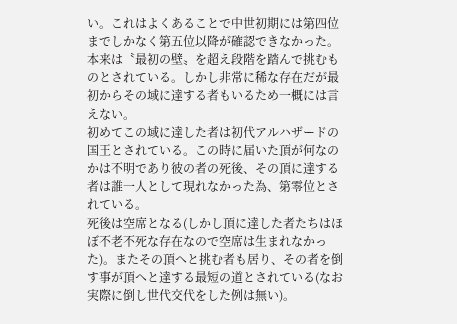い。これはよくあることで中世初期には第四位までしかなく第五位以降が確認できなかった。
本来は〝最初の壁〟を超え段階を踏んで挑むものとされている。しかし非常に稀な存在だが最初からその域に達する者もいるため一概には言えない。
初めてこの域に達した者は初代アルハザードの国王とされている。この時に届いた頂が何なのかは不明であり彼の者の死後、その頂に達する者は誰一人として現れなかった為、第零位とされている。
死後は空席となる(しかし頂に達した者たちはほぼ不老不死な存在なので空席は生まれなかった)。またその頂へと挑む者も居り、その者を倒す事が頂へと達する最短の道とされている(なお実際に倒し世代交代をした例は無い)。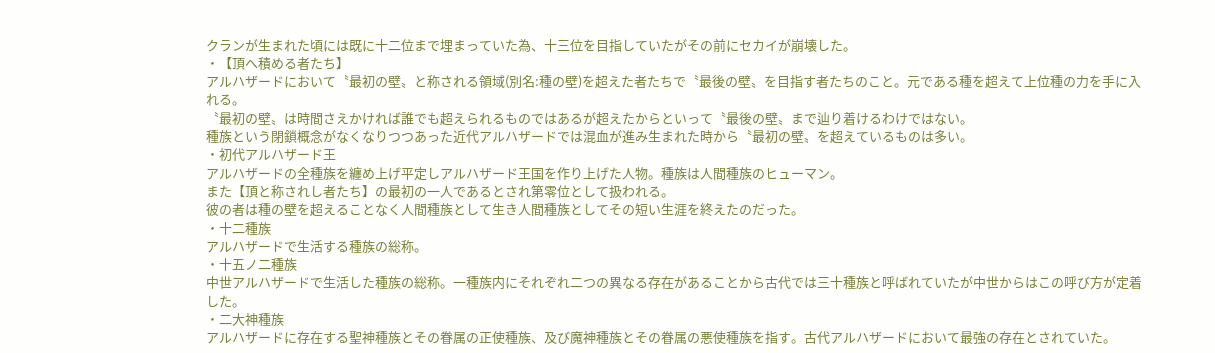クランが生まれた頃には既に十二位まで埋まっていた為、十三位を目指していたがその前にセカイが崩壊した。
・【頂へ積める者たち】
アルハザードにおいて〝最初の壁〟と称される領域(別名:種の壁)を超えた者たちで〝最後の壁〟を目指す者たちのこと。元である種を超えて上位種の力を手に入れる。
〝最初の壁〟は時間さえかければ誰でも超えられるものではあるが超えたからといって〝最後の壁〟まで辿り着けるわけではない。
種族という閉鎖概念がなくなりつつあった近代アルハザードでは混血が進み生まれた時から〝最初の壁〟を超えているものは多い。
・初代アルハザード王
アルハザードの全種族を纏め上げ平定しアルハザード王国を作り上げた人物。種族は人間種族のヒューマン。
また【頂と称されし者たち】の最初の一人であるとされ第零位として扱われる。
彼の者は種の壁を超えることなく人間種族として生き人間種族としてその短い生涯を終えたのだった。
・十二種族
アルハザードで生活する種族の総称。
・十五ノ二種族
中世アルハザードで生活した種族の総称。一種族内にそれぞれ二つの異なる存在があることから古代では三十種族と呼ばれていたが中世からはこの呼び方が定着した。
・二大神種族
アルハザードに存在する聖神種族とその眷属の正使種族、及び魔神種族とその眷属の悪使種族を指す。古代アルハザードにおいて最強の存在とされていた。